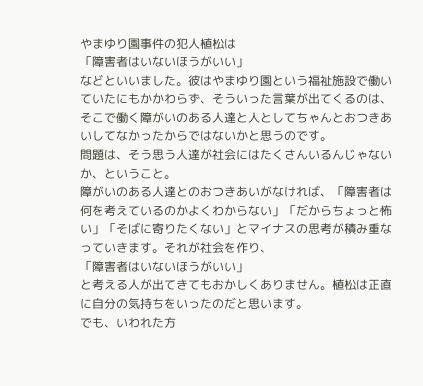やまゆり園事件の犯人植松は
「障害者はいないほうがいい」
などといいました。彼はやまゆり園という福祉施設で働いていたにもかかわらず、そういった言葉が出てくるのは、そこで働く障がいのある人達と人としてちゃんとおつきあいしてなかったからではないかと思うのです。
問題は、そう思う人達が社会にはたくさんいるんじゃないか、ということ。
障がいのある人達とのおつきあいがなければ、「障害者は何を考えているのかよくわからない」「だからちょっと怖い」「そばに寄りたくない」とマイナスの思考が積み重なっていきます。それが社会を作り、
「障害者はいないほうがいい」
と考える人が出てきてもおかしくありません。植松は正直に自分の気持ちをいったのだと思います。
でも、いわれた方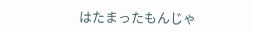はたまったもんじゃ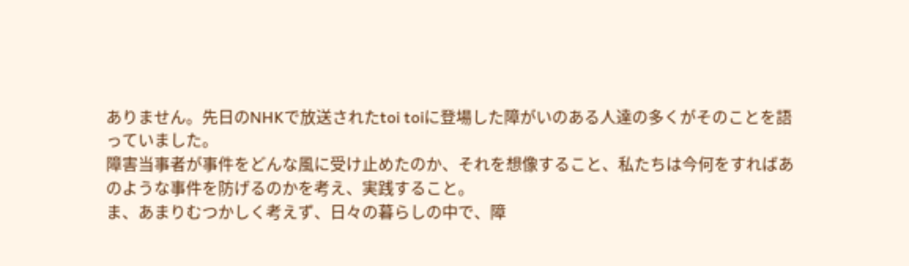ありません。先日のNHKで放送されたtoi toiに登場した障がいのある人達の多くがそのことを語っていました。
障害当事者が事件をどんな風に受け止めたのか、それを想像すること、私たちは今何をすればあのような事件を防げるのかを考え、実践すること。
ま、あまりむつかしく考えず、日々の暮らしの中で、障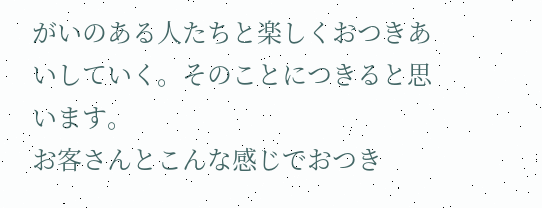がいのある人たちと楽しくおつきあいしていく。そのことにつきると思います。
お客さんとこんな感じでおつき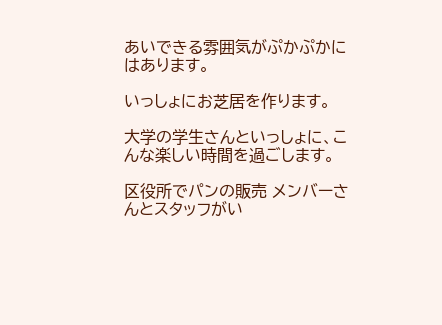あいできる雰囲気がぷかぷかにはあります。

いっしょにお芝居を作ります。

大学の学生さんといっしょに、こんな楽しい時間を過ごします。

区役所でパンの販売 メンバーさんとスタッフがい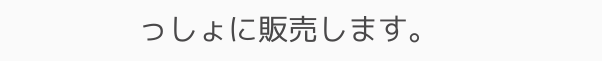っしょに販売します。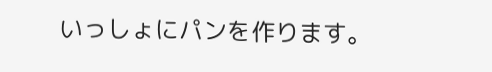いっしょにパンを作ります。